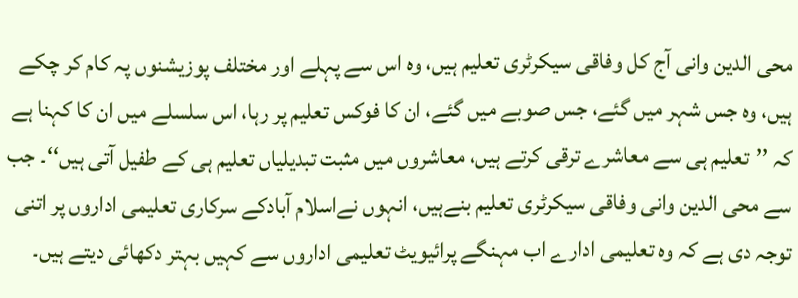محی الدین وانی آج کل وفاقی سیکرٹری تعلیم ہیں، وہ اس سے پہلے اور مختلف پوزیشنوں پہ کام کر چکے ہیں، وہ جس شہر میں گئے، جس صوبے میں گئے، ان کا فوکس تعلیم پر رہا، اس سلسلے میں ان کا کہنا ہے کہ ’’تعلیم ہی سے معاشرے ترقی کرتے ہیں، معاشروں میں مثبت تبدیلیاں تعلیم ہی کے طفیل آتی ہیں‘‘۔ جب سے محی الدین وانی وفاقی سیکرٹری تعلیم بنےہیں، انہوں نےاسلام آبادکے سرکاری تعلیمی اداروں پر اتنی توجہ دی ہے کہ وہ تعلیمی ادارے اب مہنگے پرائیویٹ تعلیمی اداروں سے کہیں بہتر دکھائی دیتے ہیں۔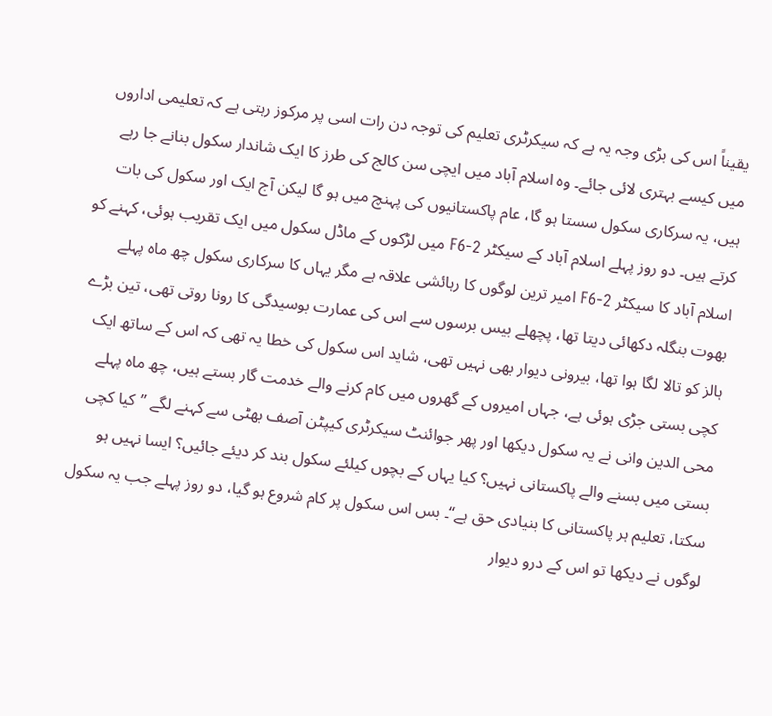یقیناً اس کی بڑی وجہ یہ ہے کہ سیکرٹری تعلیم کی توجہ دن رات اسی پر مرکوز رہتی ہے کہ تعلیمی اداروں میں کیسے بہتری لائی جائے۔ وہ اسلام آباد میں ایچی سن کالج کی طرز کا ایک شاندار سکول بنانے جا رہے ہیں، یہ سرکاری سکول سستا ہو گا، عام پاکستانیوں کی پہنچ میں ہو گا لیکن آج ایک اور سکول کی بات کرتے ہیں۔ دو روز پہلے اسلام آباد کے سیکٹر F6-2 میں لڑکوں کے ماڈل سکول میں ایک تقریب ہوئی، کہنے کو اسلام آباد کا سیکٹر F6-2 امیر ترین لوگوں کا رہائشی علاقہ ہے مگر یہاں کا سرکاری سکول چھ ماہ پہلے بھوت بنگلہ دکھائی دیتا تھا، پچھلے بیس برسوں سے اس کی عمارت بوسیدگی کا رونا روتی تھی، تین بڑے ہالز کو تالا لگا ہوا تھا، بیرونی دیوار بھی نہیں تھی، شاید اس سکول کی خطا یہ تھی کہ اس کے ساتھ ایک کچی بستی جڑی ہوئی ہے، جہاں امیروں کے گھروں میں کام کرنے والے خدمت گار بستے ہیں، چھ ماہ پہلے محی الدین وانی نے یہ سکول دیکھا اور پھر جوائنٹ سیکرٹری کیپٹن آصف بھٹی سے کہنے لگے ’’کیا کچی بستی میں بسنے والے پاکستانی نہیں؟ کیا یہاں کے بچوں کیلئے سکول بند کر دیئے جائیں؟ ایسا نہیں ہو سکتا، تعلیم ہر پاکستانی کا بنیادی حق ہے‘‘۔ بس اس سکول پر کام شروع ہو گیا، دو روز پہلے جب یہ سکول لوگوں نے دیکھا تو اس کے درو دیوار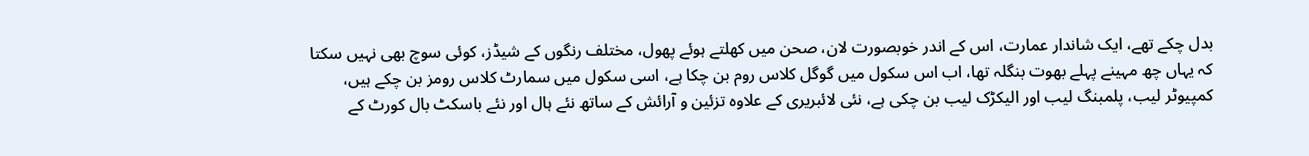بدل چکے تھے، ایک شاندار عمارت، اس کے اندر خوبصورت لان، صحن میں کھلتے ہوئے پھول، مختلف رنگوں کے شیڈز، کوئی سوچ بھی نہیں سکتا کہ یہاں چھ مہینے پہلے بھوت بنگلہ تھا، اب اس سکول میں گوگل کلاس روم بن چکا ہے، اسی سکول میں سمارٹ کلاس رومز بن چکے ہیں، کمپیوٹر لیب، پلمبنگ لیب اور الیکڑک لیب بن چکی ہے، نئی لائبریری کے علاوہ تزئین و آرائش کے ساتھ نئے ہال اور نئے باسکٹ بال کورٹ کے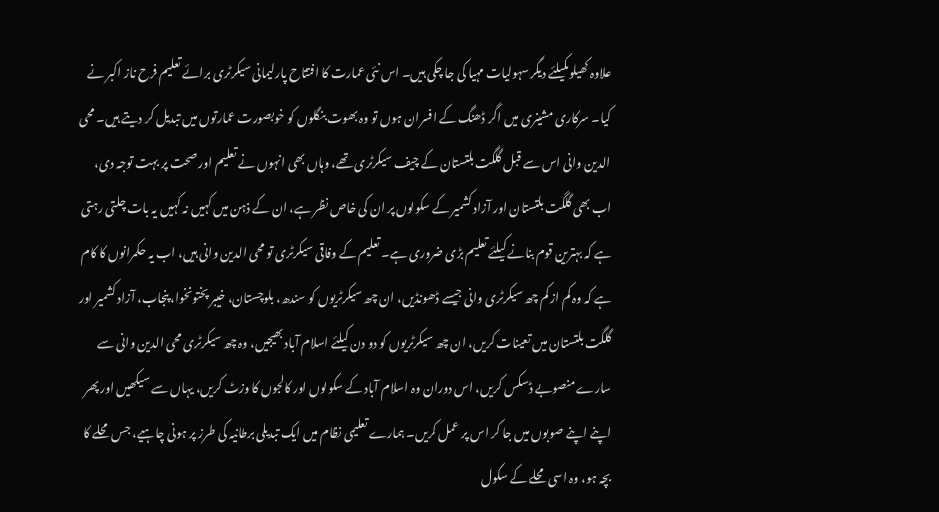علاوہ کھیلوںکیلئے دیگر سہولیات مہیا کی جا چکی ہیں۔ اس نئی عمارت کا افتتاح پارلیمانی سیکرٹری برائے تعلیم فرح ناز اکبر نے کیا۔ سرکاری مشینری میں اگر ڈھنگ کے افسران ہوں تو وہ بھوت بنگلوں کو خوبصورت عمارتوں میں تبدیل کر دیتے ہیں۔ محی الدین وانی اس سے قبل گلگت بلتستان کے چیف سیکرٹری تھے، وہاں بھی انہوں نے تعلیم اور صحت پر بہت توجہ دی، اب بھی گلگت بلتستان اور آزاد کشمیر کے سکولوں پر ان کی خاص نظر ہے، ان کے ذہن میں کہیں نہ کہیں یہ بات چلتی رہتی ہے کہ بہترین قوم بنانے کیلئے تعلیم بڑی ضروری ہے۔ تعلیم کے وفاقی سیکرٹری تو محی الدین وانی ہیں، اب یہ حکمرانوں کا کام ہے کہ وہ کم از کم چھ سیکرٹری وانی جیسے ڈھونڈیں، ان چھ سیکرٹریوں کو سندھ، بلوچستان، خیبر پختونخوا، پنجاب، آزاد کشمیر اور گلگت بلتستان میں تعینات کریں، ان چھ سیکرٹریوں کو دو دن کیلئے اسلام آباد بھیجیں، وہ چھ سیکرٹری محی الدین وانی سے سارے منصوبے ڈسکس کریں، اس دوران وہ اسلام آباد کے سکولوں اور کالجوں کا وزٹ کریں، یہاں سے سیکھیں اور پھر اپنے اپنے صوبوں میں جا کر اس پر عمل کریں۔ ہمارے تعلیمی نظام میں ایک تبدیلی برطانیہ کی طرز پر ہونی چاہیے، جس محلے کا بچہ ہو، وہ اسی محلے کے سکول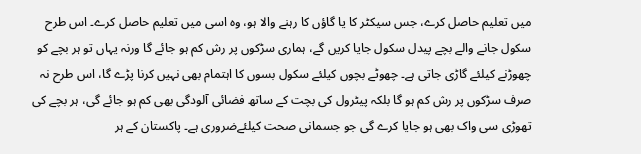میں تعلیم حاصل کرے، جس سیکٹر کا یا گاؤں کا رہنے والا ہو، وہ اسی میں تعلیم حاصل کرے۔ اس طرح سکول جانے والے بچے پیدل سکول جایا کریں گے، ہماری سڑکوں پر رش کم ہو جائے گا ورنہ یہاں تو ہر بچے کو چھوڑنے کیلئے گاڑی جاتی ہے۔ چھوٹے بچوں کیلئے سکول بسوں کا اہتمام بھی نہیں کرنا پڑے گا، اس طرح نہ صرف سڑکوں پر رش کم ہو گا بلکہ پیٹرول کی بچت کے ساتھ فضائی آلودگی بھی کم ہو جائے گی، ہر بچے کی تھوڑی سی واک بھی ہو جایا کرے گی جو جسمانی صحت کیلئےضروری ہے۔ پاکستان کے ہر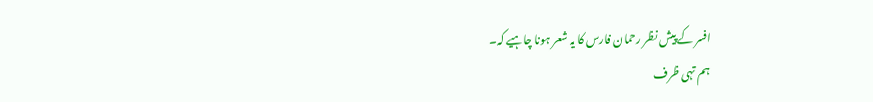افسر کے پیش نظر رحمان فارس کا یہ شعر ہونا چاہیے کہ۔
ہم تہی ظرف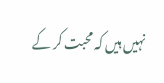نہیں ہیں کہ محبت کر کے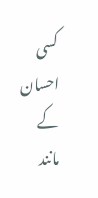کسی احسان کے مانند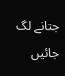جتانے لگ جائیں